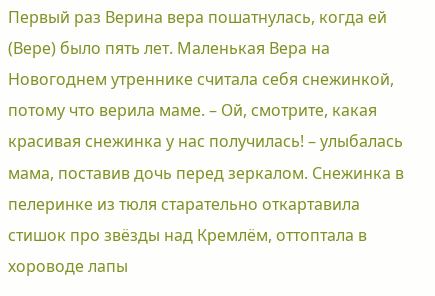Первый раз Верина вера пошатнулась, когда ей (Вере) было пять лет. Маленькая Вера на Новогоднем утреннике считала себя снежинкой, потому что верила маме. – Ой, смотрите, какая красивая снежинка у нас получилась! – улыбалась мама, поставив дочь перед зеркалом. Снежинка в пелеринке из тюля старательно откартавила стишок про звёзды над Кремлём, оттоптала в хороводе лапы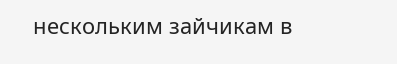нескольким зайчикам в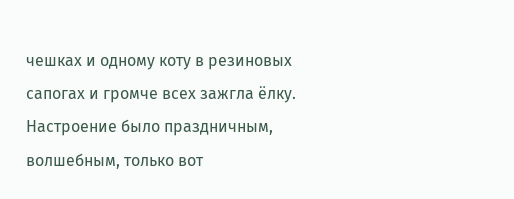чешках и одному коту в резиновых сапогах и громче всех зажгла ёлку. Настроение было праздничным, волшебным, только вот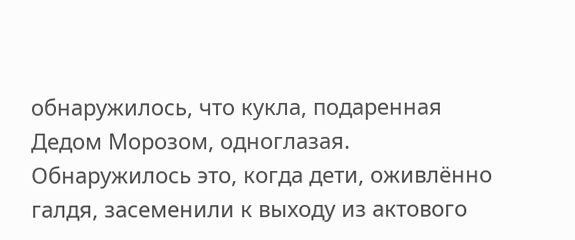обнаружилось, что кукла, подаренная Дедом Морозом, одноглазая. Обнаружилось это, когда дети, оживлённо галдя, засеменили к выходу из актового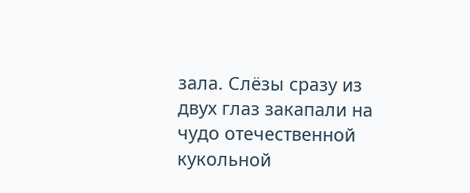зала. Слёзы сразу из двух глаз закапали на чудо отечественной кукольной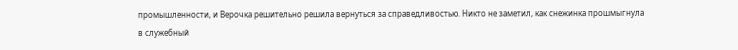промышленности, и Верочка решительно решила вернуться за справедливостью. Никто не заметил, как снежинка прошмыгнула в служебный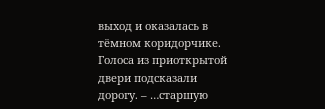выход и оказалась в тёмном коридорчике. Голоса из приоткрытой двери подсказали дорогу. – …старшую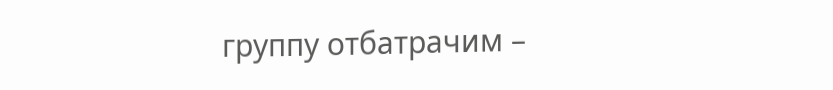группу отбатрачим –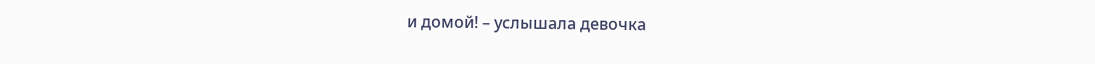и домой! – услышала девочка